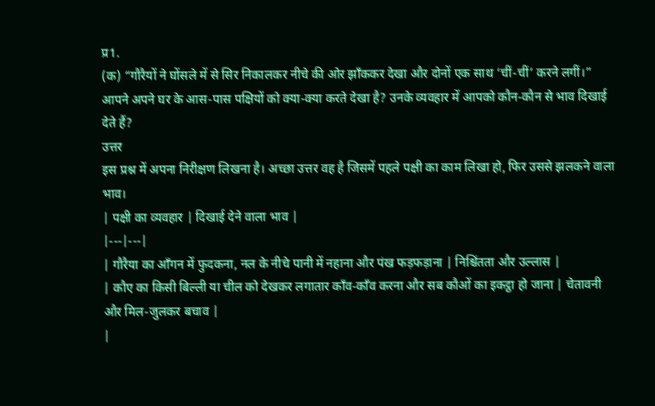प्र1.
(क) “गौरैयों ने घोंसले में से सिर निकालकर नीचे की ओर झाँककर देखा और दोनों एक साथ ‘चीं-चीं’ करने लगीं।” आपने अपने घर के आस-पास पक्षियों को क्या-क्या करते देखा है? उनके व्यवहार में आपको कौन-कौन से भाव दिखाई देते हैं?
उत्तर
इस प्रश्न में अपना निरीक्षण लिखना है। अच्छा उत्तर वह है जिसमें पहले पक्षी का काम लिखा हो, फिर उससे झलकने वाला भाव।
| पक्षी का व्यवहार | दिखाई देने वाला भाव |
|---|---|
| गौरैया का आँगन में फुदकना, नल के नीचे पानी में नहाना और पंख फड़फड़ाना | निश्चिंतता और उल्लास |
| कौए का किसी बिल्ली या चील को देखकर लगातार काँव-काँव करना और सब कौओं का इकट्ठा हो जाना | चेतावनी और मिल-जुलकर बचाव |
|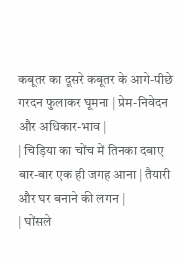कबूतर का दूसरे कबूतर के आगे-पीछे गरदन फुलाकर घूमना | प्रेम-निवेदन और अधिकार-भाव |
| चिड़िया का चोंच में तिनका दबाए बार-बार एक ही जगह आना | तैयारी और घर बनाने की लगन |
| घोंसले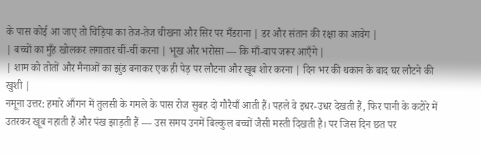के पास कोई आ जाए तो चिड़िया का तेज-तेज चीखना और सिर पर मँडराना | डर और संतान की रक्षा का आवेग |
| बच्चों का मुँह खोलकर लगातार चीं-चीं करना | भूख और भरोसा — कि माँ-बाप जरूर आएँगे |
| शाम को तोतों और मैनाओं का झुंड बनाकर एक ही पेड़ पर लौटना और खूब शोर करना | दिन भर की थकान के बाद घर लौटने की खुशी |
नमूना उत्तर: हमारे आँगन में तुलसी के गमले के पास रोज सुबह दो गौरैयाँ आती हैं। पहले वे इधर-उधर देखती हैं, फिर पानी के कटोरे में उतरकर खूब नहाती हैं और पंख झाड़ती हैं — उस समय उनमें बिल्कुल बच्चों जैसी मस्ती दिखती है। पर जिस दिन छत पर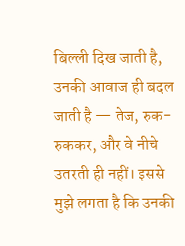बिल्ली दिख जाती है, उनकी आवाज ही बदल जाती है — तेज, रुक-रुककर, और वे नीचे उतरती ही नहीं। इससे मुझे लगता है कि उनकी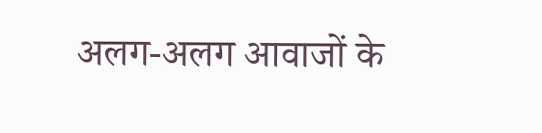अलग-अलग आवाजों के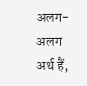अलग-अलग अर्थ हैं,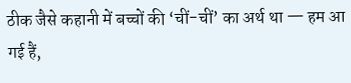ठीक जैसे कहानी में बच्चों की ‘चीं-चीं’ का अर्थ था — हम आ गई हैं,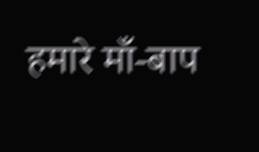हमारे माँ-बाप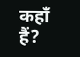कहाँ हैं?